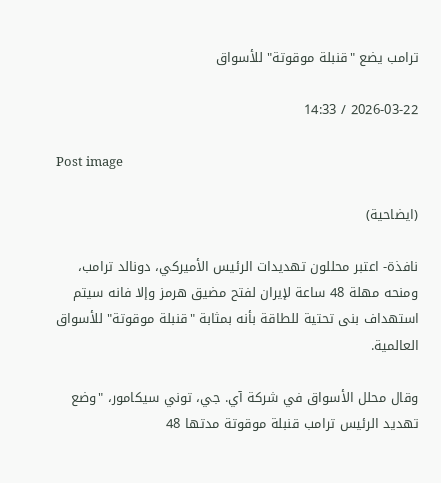ترامب يضع "قنبلة موقوتة" للأسواق

2026-03-22 / 14:33

Post image

(ايضاحية)

نافذة- اعتبر محللون تهديدات الرئيس الأميركي، دونالد ترامب، ومنحه مهلة 48 ساعة لإيران لفتح مضيق هرمز وإلا فانه سيتم استهداف بنى تحتية للطاقة بأنه بمثابة "قنبلة موقوتة" للأسواق العالمية.

وقال محلل الأسواق في شركة آي. جي، توني سيكامور، "وضع تهديد الرئيس ترامب قنبلة موقوتة مدتها 48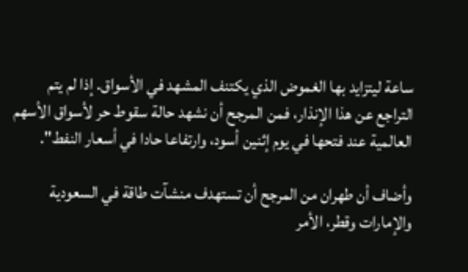ساعة ليتزايد بها الغموض الذي يكتنف المشهد في الأسواق. إذا لم يتم التراجع عن هذا الإنذار، فمن المرجح أن نشهد حالة سقوط حر لأسواق الأسهم العالمية عند فتحها في يوم إثنين أسود، وارتفاعا حادا في أسعار النفط".

وأضاف أن طهران من المرجح أن تستهدف منشآت طاقة في السعودية والإمارات وقطر، الأمر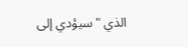الذي "سيؤدي إلى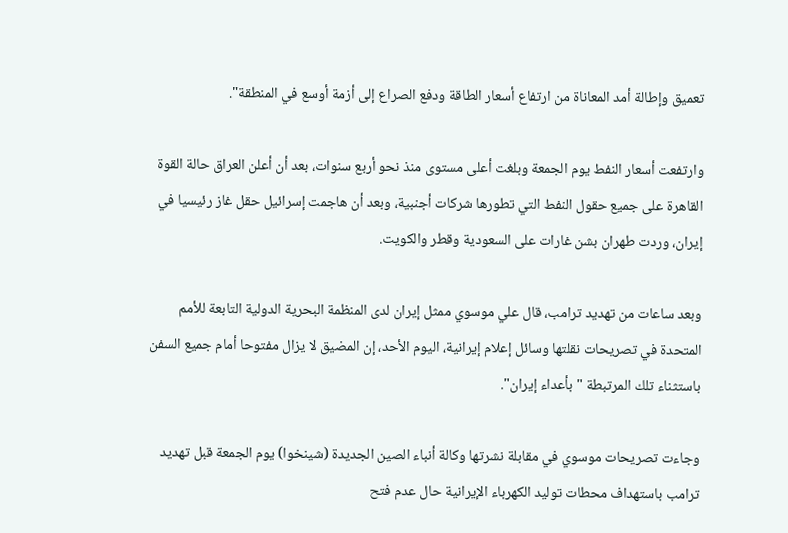تعميق وإطالة أمد المعاناة من ارتفاع أسعار الطاقة ودفع الصراع إلى أزمة أوسع في المنطقة".

وارتفعت أسعار النفط يوم الجمعة وبلغت أعلى مستوى منذ نحو أربع سنوات، بعد أن أعلن العراق حالة القوة القاهرة على جميع حقول النفط التي تطورها شركات أجنبية، وبعد أن هاجمت إسرائيل حقل غاز رئيسيا في إيران، وردت طهران بشن غارات على السعودية وقطر والكويت.

وبعد ساعات من تهديد ترامب، قال علي موسوي ممثل إيران لدى المنظمة البحرية الدولية التابعة للأمم المتحدة في تصريحات نقلتها وسائل إعلام إيرانية، اليوم الأحد، إن المضيق لا يزال مفتوحا أمام جميع السفن باستثناء تلك المرتبطة "بأعداء إيران".

وجاءت تصريحات موسوي في مقابلة نشرتها وكالة أنباء الصين الجديدة (شينخوا) يوم الجمعة قبل تهديد ترامب باستهداف محطات توليد الكهرباء الإيرانية حال عدم فتح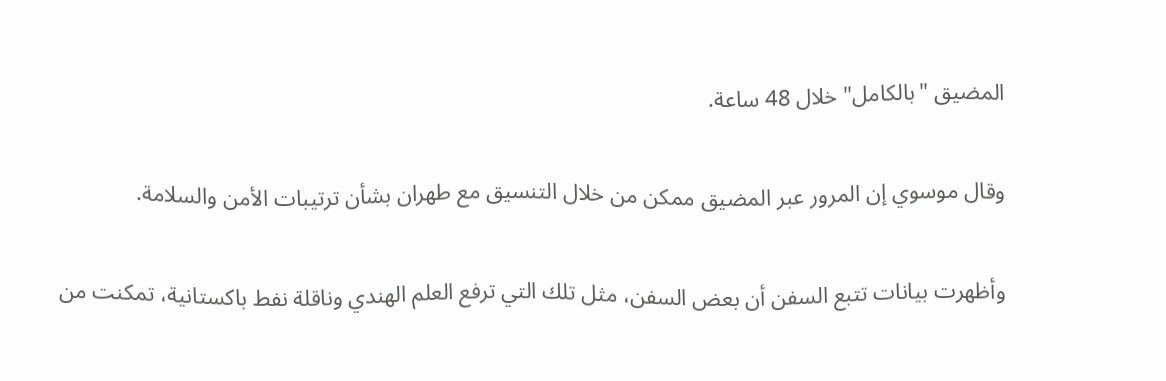المضيق "بالكامل" خلال 48 ساعة.

وقال موسوي إن المرور عبر المضيق ممكن من خلال التنسيق مع طهران بشأن ترتيبات الأمن والسلامة.

وأظهرت بيانات تتبع ‌السفن أن بعض السفن، مثل تلك التي ترفع العلم الهندي وناقلة نفط باكستانية، تمكنت من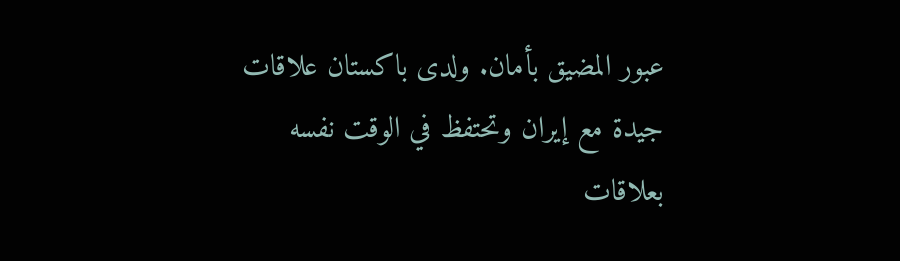عبور المضيق بأمان. ولدى باكستان علاقات جيدة مع إيران وتحتفظ في الوقت نفسه بعلاقات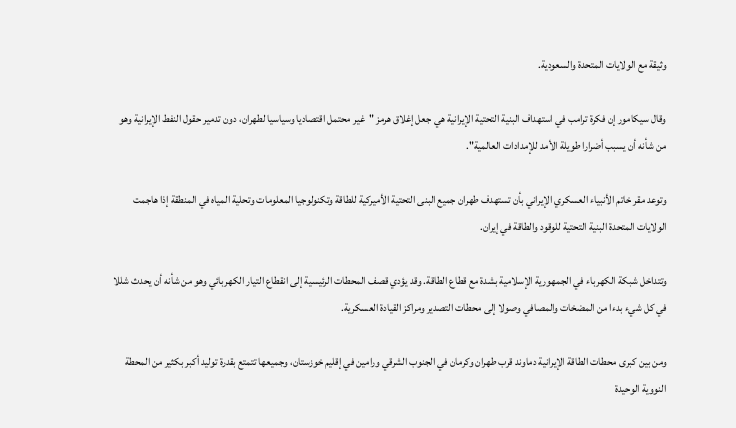وثيقة مع الولايات المتحدة والسعودية.

وقال سيكامور إن فكرة ترامب في استهداف البنية التحتية الإيرانية هي جعل إغلاق هرمز "غير محتمل اقتصاديا وسياسيا لطهران، دون تدمير حقول النفط الإيرانية وهو من شأنه أن يسبب أضرارا طويلة الأمد للإمدادات العالمية".

وتوعد مقر خاتم الأنبياء العسكري الإيراني بأن تستهدف طهران جميع البنى التحتية الأميركية للطاقة وتكنولوجيا المعلومات وتحلية المياه في المنطقة إذا هاجمت الولايات المتحدة البنية التحتية للوقود والطاقة في إيران.

وتتداخل شبكة الكهرباء في الجمهورية الإسلامية بشدة مع قطاع الطاقة. وقد يؤدي قصف المحطات الرئيسية إلى انقطاع التيار الكهربائي وهو من شأنه أن يحدث شللا في كل شيء بدءا من المضخات والمصافي وصولا إلى محطات التصدير ومراكز القيادة العسكرية.

ومن بين كبرى محطات الطاقة الإيرانية دماوند قرب طهران وكرمان في الجنوب الشرقي ورامين في إقليم خوزستان، وجميعها تتمتع بقدرة توليد أكبر بكثير من المحطة النووية الوحيدة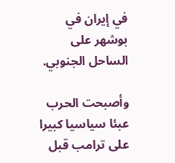في إيران في بوشهر على الساحل الجنوبي.

وأصبحت الحرب عبئا سياسيا كبيرا على ترامب قبل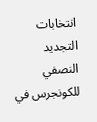انتخابات التجديد النصفي للكونجرس في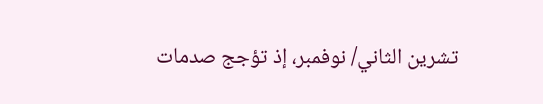تشرين الثاني/ نوفمبر، إذ تؤجج صدمات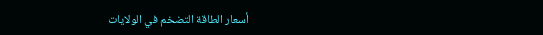أسعار الطاقة التضخم في الولايات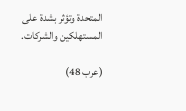المتحدة وتؤثر بشدة على المستهلكين والشركات.

(عرب 48)